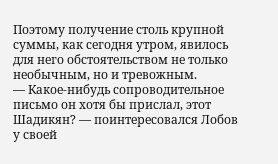Поэтому получение столь крупной суммы, как сегодня утром, явилось для него обстоятельством не только необычным, но и тревожным.
— Какое-нибудь сопроводительное письмо он хотя бы прислал, этот Шадикян? — поинтересовался Лобов у своей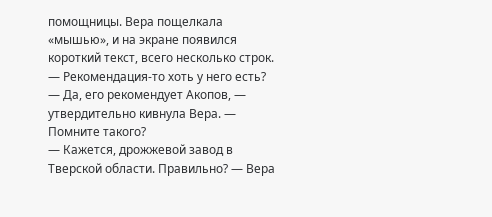помощницы. Вера пощелкала «мышью», и на экране появился короткий текст, всего несколько строк. — Рекомендация-то хоть у него есть?
— Да, его рекомендует Акопов, — утвердительно кивнула Вера. — Помните такого?
— Кажется, дрожжевой завод в Тверской области. Правильно? — Вера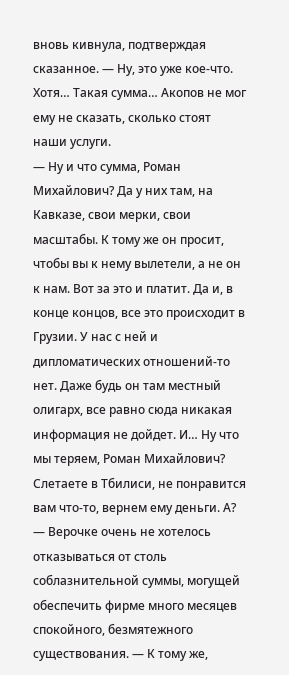вновь кивнула, подтверждая сказанное. — Ну, это уже кое-что. Хотя… Такая сумма… Акопов не мог ему не сказать, сколько стоят наши услуги.
— Ну и что сумма, Роман Михайлович? Да у них там, на Кавказе, свои мерки, свои масштабы. К тому же он просит, чтобы вы к нему вылетели, а не он к нам. Вот за это и платит. Да и, в конце концов, все это происходит в Грузии. У нас с ней и дипломатических отношений-то нет. Даже будь он там местный олигарх, все равно сюда никакая информация не дойдет. И… Ну что мы теряем, Роман Михайлович? Слетаете в Тбилиси, не понравится вам что-то, вернем ему деньги. А? — Верочке очень не хотелось отказываться от столь соблазнительной суммы, могущей обеспечить фирме много месяцев спокойного, безмятежного существования. — К тому же,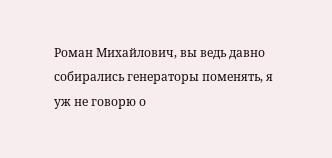Роман Михайлович, вы ведь давно собирались генераторы поменять, я уж не говорю о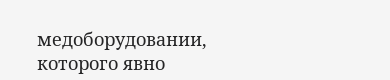медоборудовании, которого явно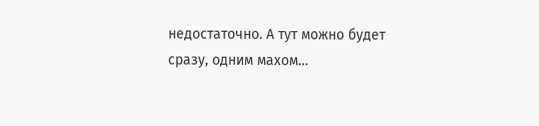недостаточно. А тут можно будет сразу, одним махом…